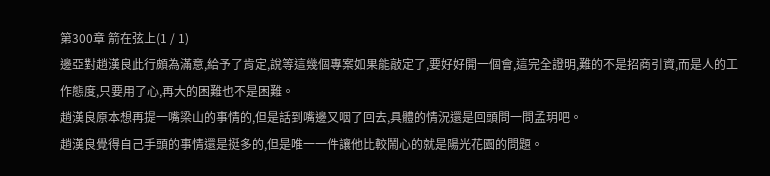第300章 箭在弦上(1 / 1)
邊亞對趙漢良此行頗為滿意,給予了肯定,說等這幾個專案如果能敲定了,要好好開一個會,這完全證明,難的不是招商引資,而是人的工作態度,只要用了心,再大的困難也不是困難。
趙漢良原本想再提一嘴梁山的事情的,但是話到嘴邊又咽了回去,具體的情況還是回頭問一問孟玥吧。
趙漢良覺得自己手頭的事情還是挺多的,但是唯一一件讓他比較鬧心的就是陽光花園的問題。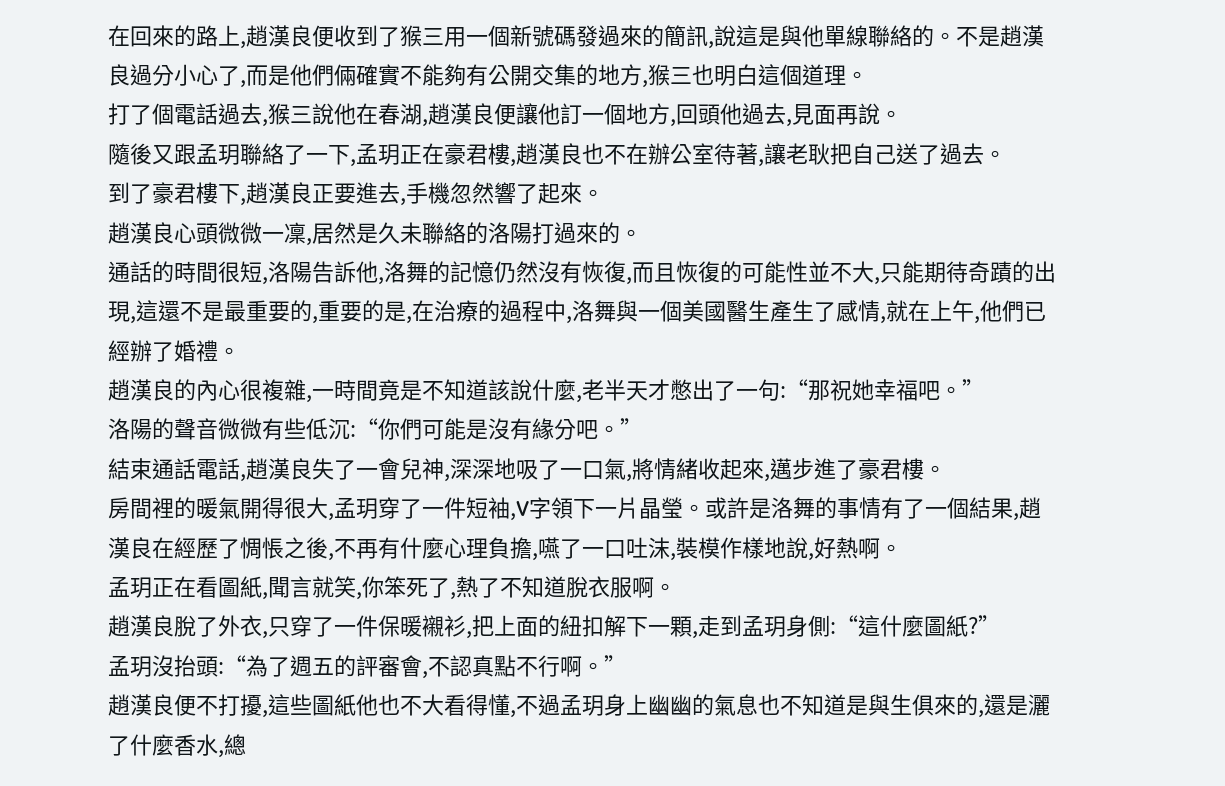在回來的路上,趙漢良便收到了猴三用一個新號碼發過來的簡訊,說這是與他單線聯絡的。不是趙漢良過分小心了,而是他們倆確實不能夠有公開交集的地方,猴三也明白這個道理。
打了個電話過去,猴三說他在春湖,趙漢良便讓他訂一個地方,回頭他過去,見面再說。
隨後又跟孟玥聯絡了一下,孟玥正在豪君樓,趙漢良也不在辦公室待著,讓老耿把自己送了過去。
到了豪君樓下,趙漢良正要進去,手機忽然響了起來。
趙漢良心頭微微一凜,居然是久未聯絡的洛陽打過來的。
通話的時間很短,洛陽告訴他,洛舞的記憶仍然沒有恢復,而且恢復的可能性並不大,只能期待奇蹟的出現,這還不是最重要的,重要的是,在治療的過程中,洛舞與一個美國醫生產生了感情,就在上午,他們已經辦了婚禮。
趙漢良的內心很複雜,一時間竟是不知道該說什麼,老半天才憋出了一句:“那祝她幸福吧。”
洛陽的聲音微微有些低沉:“你們可能是沒有緣分吧。”
結束通話電話,趙漢良失了一會兒神,深深地吸了一口氣,將情緒收起來,邁步進了豪君樓。
房間裡的暖氣開得很大,孟玥穿了一件短袖,V字領下一片晶瑩。或許是洛舞的事情有了一個結果,趙漢良在經歷了惆悵之後,不再有什麼心理負擔,嚥了一口吐沫,裝模作樣地說,好熱啊。
孟玥正在看圖紙,聞言就笑,你笨死了,熱了不知道脫衣服啊。
趙漢良脫了外衣,只穿了一件保暖襯衫,把上面的紐扣解下一顆,走到孟玥身側:“這什麼圖紙?”
孟玥沒抬頭:“為了週五的評審會,不認真點不行啊。”
趙漢良便不打擾,這些圖紙他也不大看得懂,不過孟玥身上幽幽的氣息也不知道是與生俱來的,還是灑了什麼香水,總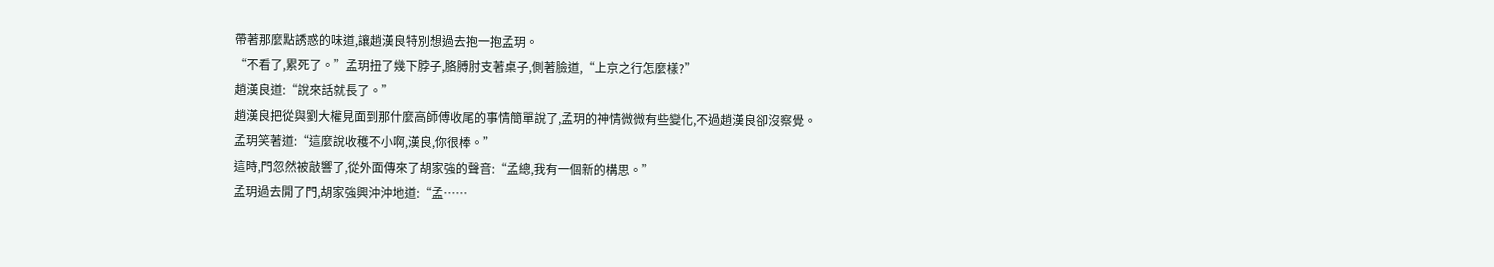帶著那麼點誘惑的味道,讓趙漢良特別想過去抱一抱孟玥。
“不看了,累死了。”孟玥扭了幾下脖子,胳膊肘支著桌子,側著臉道,“上京之行怎麼樣?”
趙漢良道:“說來話就長了。”
趙漢良把從與劉大權見面到那什麼高師傅收尾的事情簡單說了,孟玥的神情微微有些變化,不過趙漢良卻沒察覺。
孟玥笑著道:“這麼說收穫不小啊,漢良,你很棒。”
這時,門忽然被敲響了,從外面傳來了胡家強的聲音:“孟總,我有一個新的構思。”
孟玥過去開了門,胡家強興沖沖地道:“孟……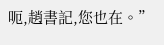呃,趙書記,您也在。”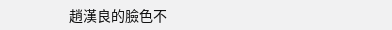趙漢良的臉色不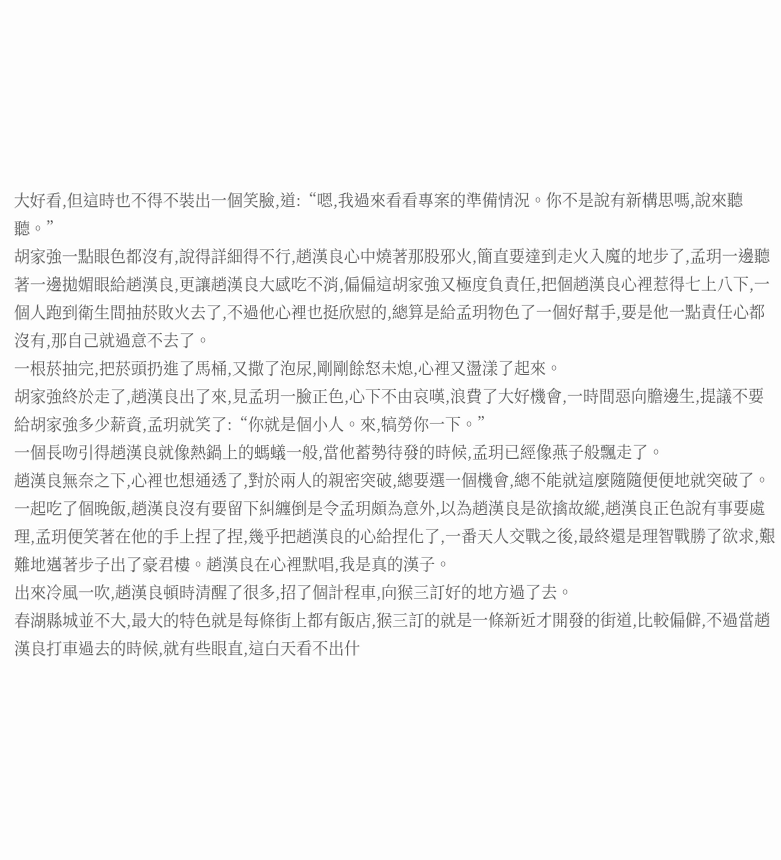大好看,但這時也不得不裝出一個笑臉,道:“嗯,我過來看看專案的準備情況。你不是說有新構思嗎,說來聽聽。”
胡家強一點眼色都沒有,說得詳細得不行,趙漢良心中燒著那股邪火,簡直要達到走火入魔的地步了,孟玥一邊聽著一邊拋媚眼給趙漢良,更讓趙漢良大感吃不消,偏偏這胡家強又極度負責任,把個趙漢良心裡惹得七上八下,一個人跑到衛生間抽菸敗火去了,不過他心裡也挺欣慰的,總算是給孟玥物色了一個好幫手,要是他一點責任心都沒有,那自己就過意不去了。
一根菸抽完,把菸頭扔進了馬桶,又撒了泡尿,剛剛餘怒未熄,心裡又盪漾了起來。
胡家強終於走了,趙漢良出了來,見孟玥一臉正色,心下不由哀嘆,浪費了大好機會,一時間惡向膽邊生,提議不要給胡家強多少薪資,孟玥就笑了:“你就是個小人。來,犒勞你一下。”
一個長吻引得趙漢良就像熱鍋上的螞蟻一般,當他蓄勢待發的時候,孟玥已經像燕子般飄走了。
趙漢良無奈之下,心裡也想通透了,對於兩人的親密突破,總要選一個機會,總不能就這麼隨隨便便地就突破了。
一起吃了個晚飯,趙漢良沒有要留下糾纏倒是令孟玥頗為意外,以為趙漢良是欲擒故縱,趙漢良正色說有事要處理,孟玥便笑著在他的手上捏了捏,幾乎把趙漢良的心給捏化了,一番天人交戰之後,最終還是理智戰勝了欲求,艱難地邁著步子出了豪君樓。趙漢良在心裡默唱,我是真的漢子。
出來冷風一吹,趙漢良頓時清醒了很多,招了個計程車,向猴三訂好的地方過了去。
春湖縣城並不大,最大的特色就是每條街上都有飯店,猴三訂的就是一條新近才開發的街道,比較偏僻,不過當趙漢良打車過去的時候,就有些眼直,這白天看不出什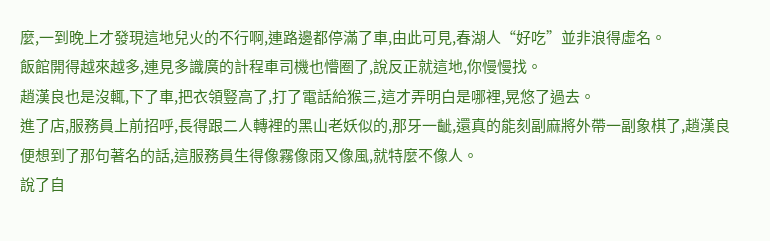麼,一到晚上才發現這地兒火的不行啊,連路邊都停滿了車,由此可見,春湖人“好吃”並非浪得虛名。
飯館開得越來越多,連見多識廣的計程車司機也懵圈了,說反正就這地,你慢慢找。
趙漢良也是沒輒,下了車,把衣領豎高了,打了電話給猴三,這才弄明白是哪裡,晃悠了過去。
進了店,服務員上前招呼,長得跟二人轉裡的黑山老妖似的,那牙一齜,還真的能刻副麻將外帶一副象棋了,趙漢良便想到了那句著名的話,這服務員生得像霧像雨又像風,就特麼不像人。
說了自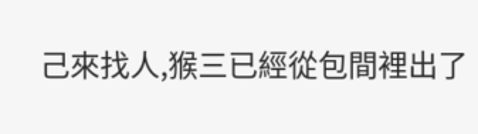己來找人,猴三已經從包間裡出了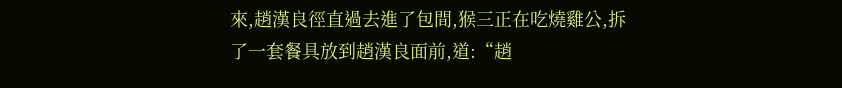來,趙漢良徑直過去進了包間,猴三正在吃燒雞公,拆了一套餐具放到趙漢良面前,道:“趙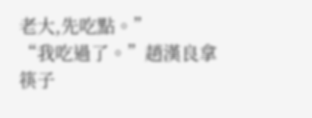老大,先吃點。”
“我吃過了。”趙漢良拿筷子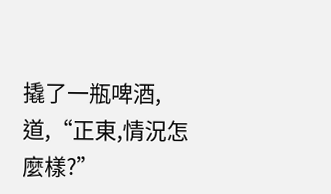撬了一瓶啤酒,道,“正東,情況怎麼樣?”